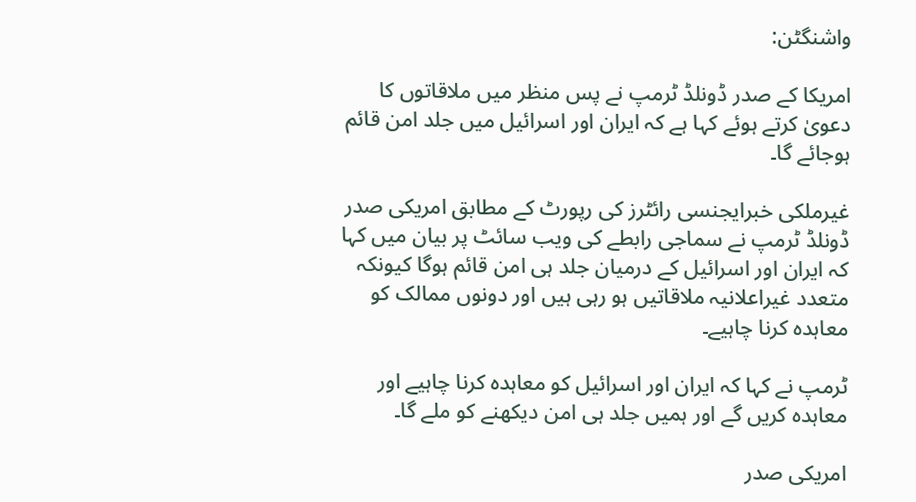واشنگٹن:

امریکا کے صدر ڈونلڈ ٹرمپ نے پس منظر میں ملاقاتوں کا دعویٰ کرتے ہوئے کہا ہے کہ ایران اور اسرائیل میں جلد امن قائم ہوجائے گا۔

غیرملکی خبرایجنسی رائٹرز کی رپورٹ کے مطابق امریکی صدر ڈونلڈ ٹرمپ نے سماجی رابطے کی ویب سائٹ پر بیان میں کہا کہ ایران اور اسرائیل کے درمیان جلد ہی امن قائم ہوگا کیونکہ متعدد غیراعلانیہ ملاقاتیں ہو رہی ہیں اور دونوں ممالک کو معاہدہ کرنا چاہیے۔

ٹرمپ نے کہا کہ ایران اور اسرائیل کو معاہدہ کرنا چاہیے اور معاہدہ کریں گے اور ہمیں جلد ہی امن دیکھنے کو ملے گا۔

امریکی صدر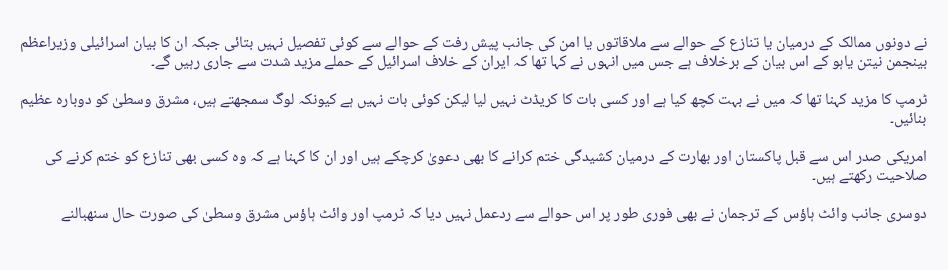نے دونوں ممالک کے درمیان یا تنازع کے حوالے سے ملاقاتوں یا امن کی جانب پیش رفت کے حوالے سے کوئی تفصیل نہیں بتائی جبکہ ان کا بیان اسرائیلی وزیراعظم بینجمن نیتن یاہو کے اس بیان کے برخلاف ہے جس میں انہوں نے کہا تھا کہ ایران کے خلاف اسرائیل کے حملے مزید شدت سے جاری رہیں گے۔

ٹرمپ کا مزید کہنا تھا کہ میں نے بہت کچھ کیا ہے اور کسی بات کا کریڈٹ نہیں لیا لیکن کوئی بات نہیں ہے کیونکہ لوگ سمجھتے ہیں، مشرق وسطیٰ کو دوبارہ عظیم بنائیں۔

امریکی صدر اس سے قبل پاکستان اور بھارت کے درمیان کشیدگی ختم کرانے کا بھی دعویٰ کرچکے ہیں اور ان کا کہنا ہے کہ وہ کسی بھی تنازع کو ختم کرنے کی صلاحیت رکھتے ہیں۔

دوسری جانب وائٹ ہاؤس کے ترجمان نے بھی فوری طور پر اس حوالے سے ردعمل نہیں دیا کہ ٹرمپ اور وائٹ ہاؤس مشرق وسطیٰ کی صورت حال سنھبالنے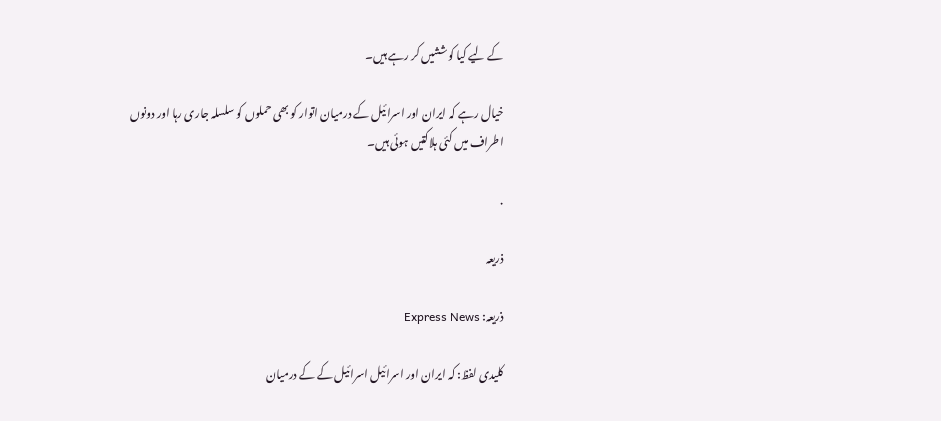کے لیے کیا کوششیں کر رہے ہیں۔

خیال رہے کہ ایران اور اسرائیل کے درمیان اتوار کو بھی حملوں کو سلسلہ جاری رہا اور دونوں اطراف میں کئی ہلاکتیں ہوئی ہیں۔

.

ذریعہ

ذریعہ: Express News

کلیدی لفظ: کہ ایران اور اسرائیل اسرائیل کے کے درمیان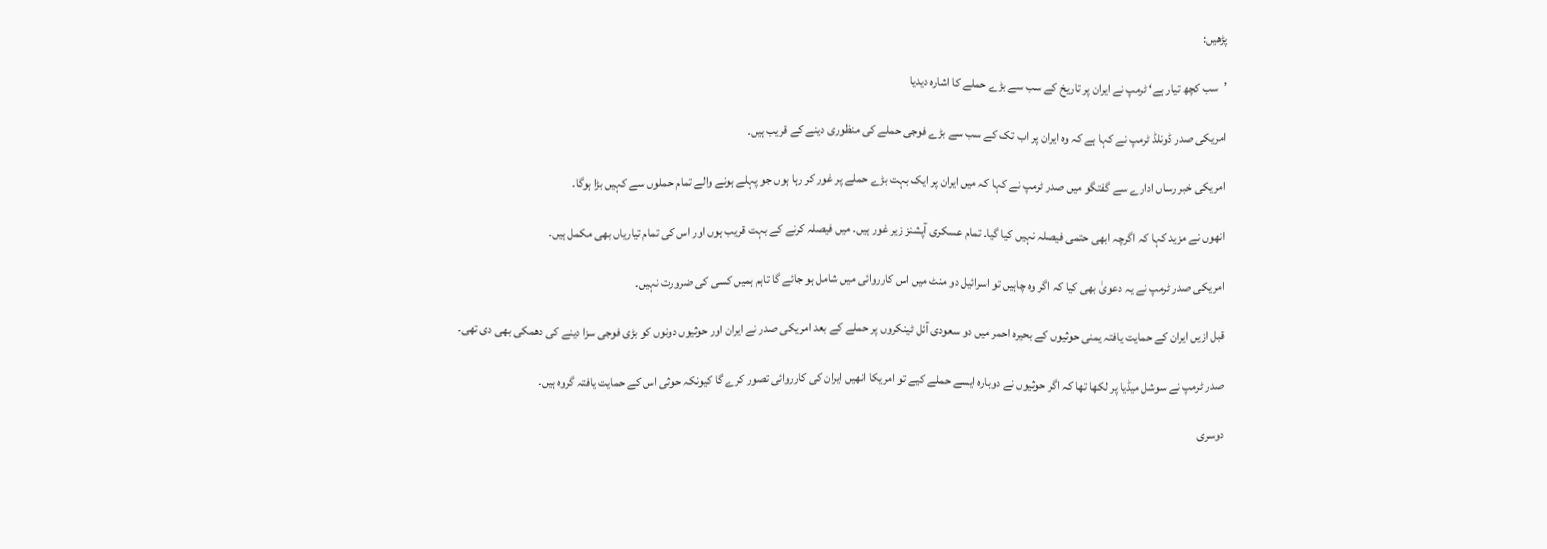پڑھیں:

’سب کچھ تیار ہے‘ ٹرمپ نے ایران پر تاریخ کے سب سے بڑے حملے کا اشارہ دیدیا

امریکی صدر ڈونلڈ ٹرمپ نے کہا ہے کہ وہ ایران پر اب تک کے سب سے بڑے فوجی حملے کی منظوری دینے کے قریب ہیں۔

امریکی خبر رساں ادارے سے گفتگو میں صدر ٹرمپ نے کہا کہ میں ایران پر ایک بہت بڑے حملے پر غور کر رہا ہوں جو پہلے ہونے والے تمام حملوں سے کہیں بڑا ہوگا۔

انھوں نے مزید کہا کہ اگرچہ ابھی حتمی فیصلہ نہیں کیا گیا۔ تمام عسکری آپشنز زیر غور ہیں۔ میں فیصلہ کرنے کے بہت قریب ہوں اور اس کی تمام تیاریاں بھی مکمل ہیں۔

امریکی صدر ٹرمپ نے یہ دعویٰ بھی کیا کہ اگر وہ چاہیں تو اسرائیل دو منٹ میں اس کارروائی میں شامل ہو جائے گا تاہم ہمیں کسی کی ضرورت نہیں۔

قبل ازیں ایران کے حمایت یافتہ یمنی حوثیوں کے بحیرہ احمر میں دو سعودی آئل ٹینکروں پر حملے کے بعد امریکی صدر نے ایران اور حوثیوں دونوں کو بڑی فوجی سزا دینے کی دھمکی بھی دی تھی۔

صدر ٹرمپ نے سوشل میڈیا پر لکھا تھا کہ اگر حوثیوں نے دوبارہ ایسے حملے کیے تو امریکا انھیں ایران کی کارروائی تصور کرے گا کیونکہ حوثی اس کے حمایت یافتہ گروہ ہیں۔

دوسری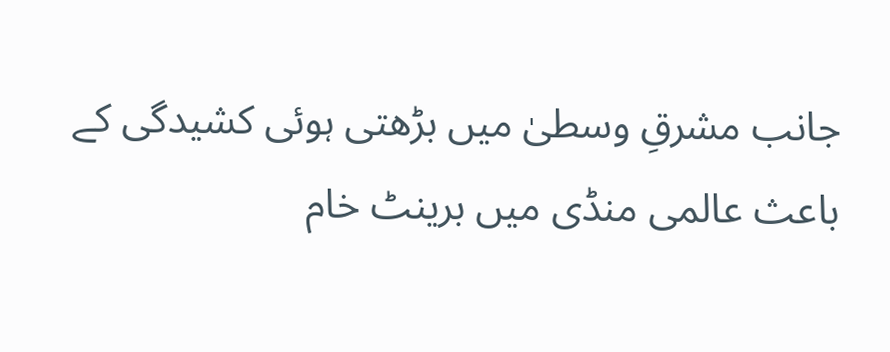جانب مشرقِ وسطیٰ میں بڑھتی ہوئی کشیدگی کے باعث عالمی منڈی میں برینٹ خام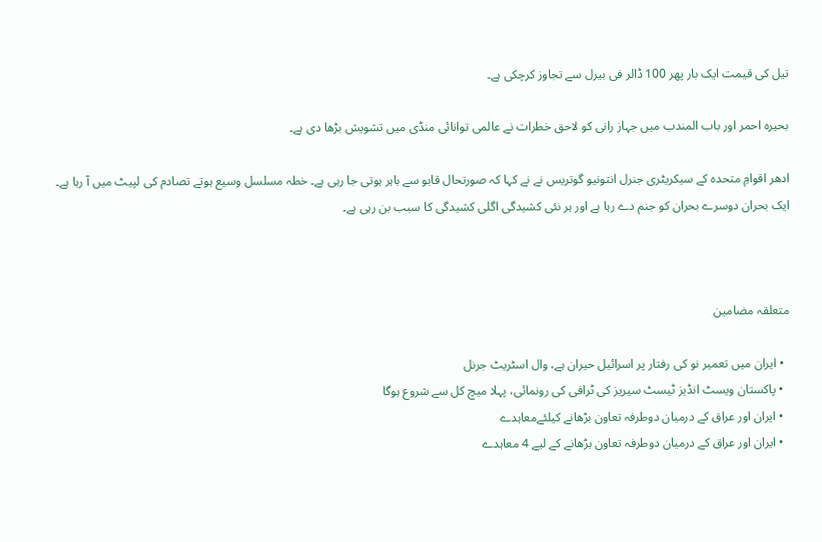تیل کی قیمت ایک بار پھر 100 ڈالر فی بیرل سے تجاوز کرچکی ہے۔

بحیرہ احمر اور باب المندب میں جہاز رانی کو لاحق خطرات نے عالمی توانائی منڈی میں تشویش بڑھا دی ہے۔

ادھر اقوامِ متحدہ کے سیکریٹری جنرل انتونیو گوتریس نے نے کہا کہ صورتحال قابو سے باہر ہوتی جا رہی ہے۔ خطہ مسلسل وسیع ہوتے تصادم کی لپیٹ میں آ رہا ہے۔ ایک بحران دوسرے بحران کو جنم دے رہا ہے اور ہر نئی کشیدگی اگلی کشیدگی کا سبب بن رہی ہے۔



متعلقہ مضامین

  • ایران میں تعمیر نو کی رفتار پر اسرائیل حیران ہے، وال اسٹریٹ جرنل
  • پاکستان ویسٹ انڈیز ٹیسٹ سیریز کی ٹرافی کی رونمائی، پہلا میچ کل سے شروع ہوگا
  • ایران اور عراق کے درمیان دوطرفہ تعاون بڑھانے کیلئےمعاہدے
  • ایران اور عراق کے درمیان دوطرفہ تعاون بڑھانے کے لیے 4 معاہدے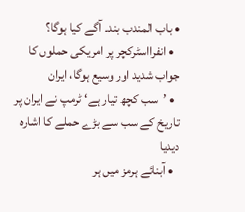• باب المندب بند۔ آگے کیا ہوگا؟
  • انفرااسٹرکچر پر امریکی حملوں کا جواب شدید اور وسیع ہوگا، ایران
  • ’سب کچھ تیار ہے‘ ٹرمپ نے ایران پر تاریخ کے سب سے بڑے حملے کا اشارہ دیدیا
  • آبنائے ہرمز میں ہر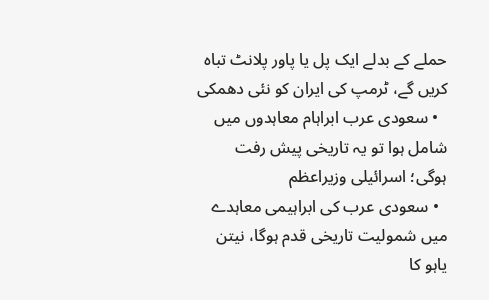حملے کے بدلے ایک پل یا پاور پلانٹ تباہ کریں گے، ٹرمپ کی ایران کو نئی دھمکی
  • سعودی عرب ابراہام معاہدوں میں شامل ہوا تو یہ تاریخی پیش رفت ہوگی؛ اسرائیلی وزیراعظم
  • سعودی عرب کی ابراہیمی معاہدے میں شمولیت تاریخی قدم ہوگا، نیتن یاہو کا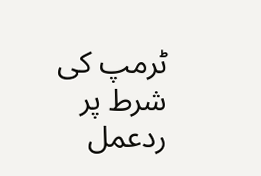ٹرمپ کی شرط پر ردعمل